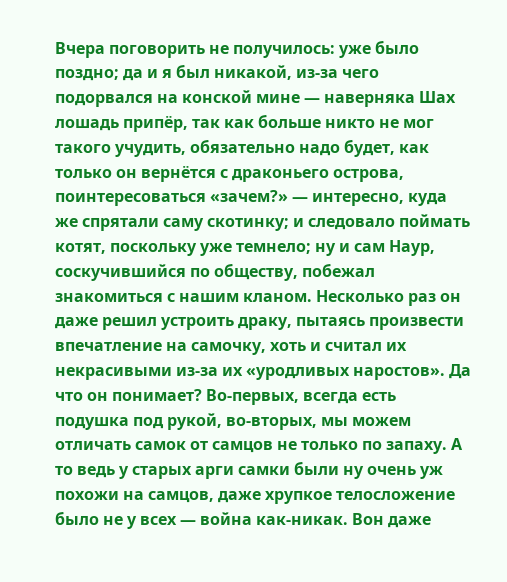Вчера поговорить не получилось: уже было поздно; да и я был никакой, из-за чего подорвался на конской мине — наверняка Шах лошадь припёр, так как больше никто не мог такого учудить, обязательно надо будет, как только он вернётся с драконьего острова, поинтересоваться «зачем?» — интересно, куда же спрятали саму скотинку; и следовало поймать котят, поскольку уже темнело; ну и сам Наур, соскучившийся по обществу, побежал знакомиться с нашим кланом. Несколько раз он даже решил устроить драку, пытаясь произвести впечатление на самочку, хоть и считал их некрасивыми из-за их «уродливых наростов». Да что он понимает? Во-первых, всегда есть подушка под рукой, во-вторых, мы можем отличать самок от самцов не только по запаху. А то ведь у старых арги самки были ну очень уж похожи на самцов, даже хрупкое телосложение было не у всех — война как-никак. Вон даже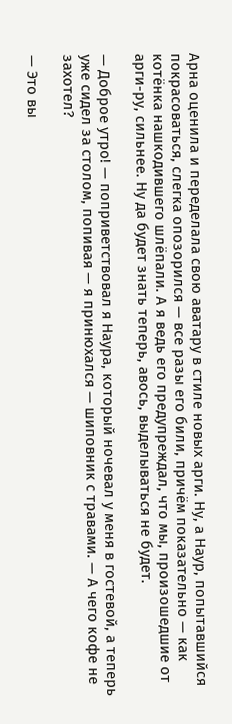Арна оценила и переделала свою аватару в стиле новых арги. Ну, а Наур, попытавшийся покрасоваться, слегка опозорился — все разы его били, причём показательно — как котёнка нашкодившего шлёпали. А я ведь его предупреждал, что мы, произошедшие от арги-ру, сильнее. Ну да будет знать теперь, авось, выделываться не будет.

— Доброе утро! — поприветствовал я Наура, который ночевал у меня в гостевой, а теперь уже сидел за столом, попивая — я принюхался — шиповник с травами. — А чего кофе не захотел?

— Это вы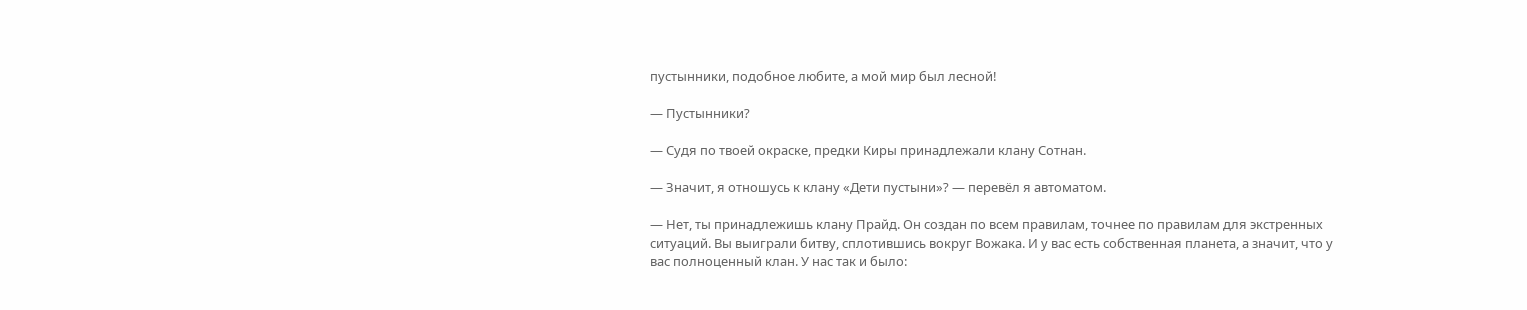пустынники, подобное любите, а мой мир был лесной!

— Пустынники?

— Судя по твоей окраске, предки Киры принадлежали клану Сотнан.

— Значит, я отношусь к клану «Дети пустыни»? — перевёл я автоматом.

— Нет, ты принадлежишь клану Прайд. Он создан по всем правилам, точнее по правилам для экстренных ситуаций. Вы выиграли битву, сплотившись вокруг Вожака. И у вас есть собственная планета, а значит, что у вас полноценный клан. У нас так и было: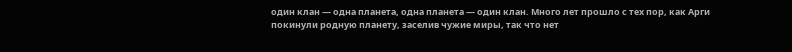один клан — одна планета, одна планета — один клан. Много лет прошло с тех пор, как Арги покинули родную планету, заселив чужие миры, так что нет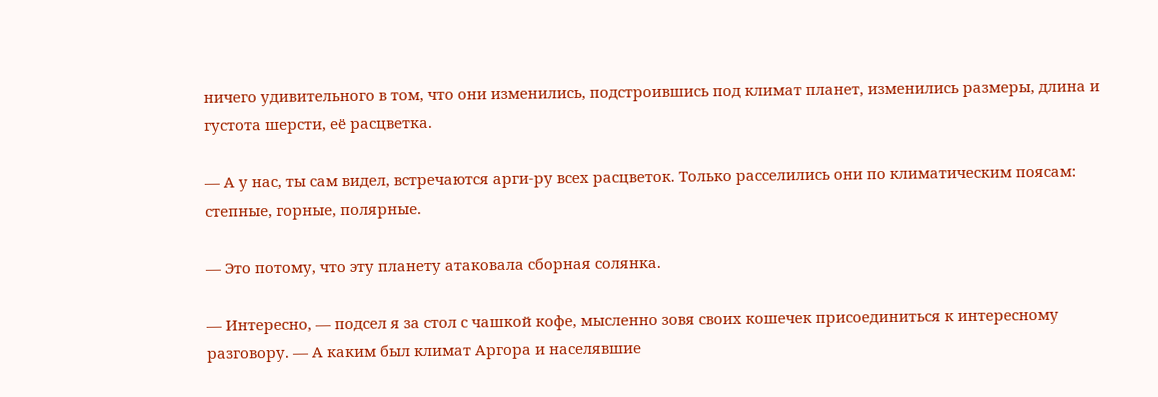ничего удивительного в том, что они изменились, подстроившись под климат планет, изменились размеры, длина и густота шерсти, её расцветка.

— А у нас, ты сам видел, встречаются арги-ру всех расцветок. Только расселились они по климатическим поясам: степные, горные, полярные.

— Это потому, что эту планету атаковала сборная солянка.

— Интересно, — подсел я за стол с чашкой кофе, мысленно зовя своих кошечек присоединиться к интересному разговору. — А каким был климат Аргора и населявшие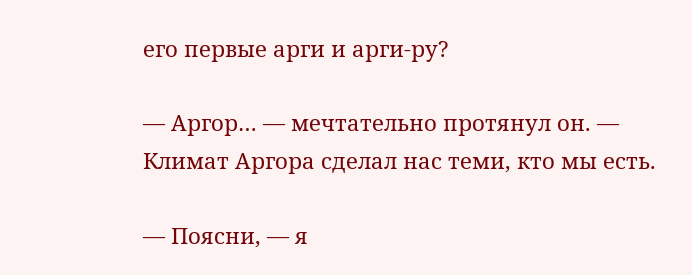его первые арги и арги-ру?

— Аргор… — мечтательно протянул он. — Климат Аргора сделал нас теми, кто мы есть.

— Поясни, — я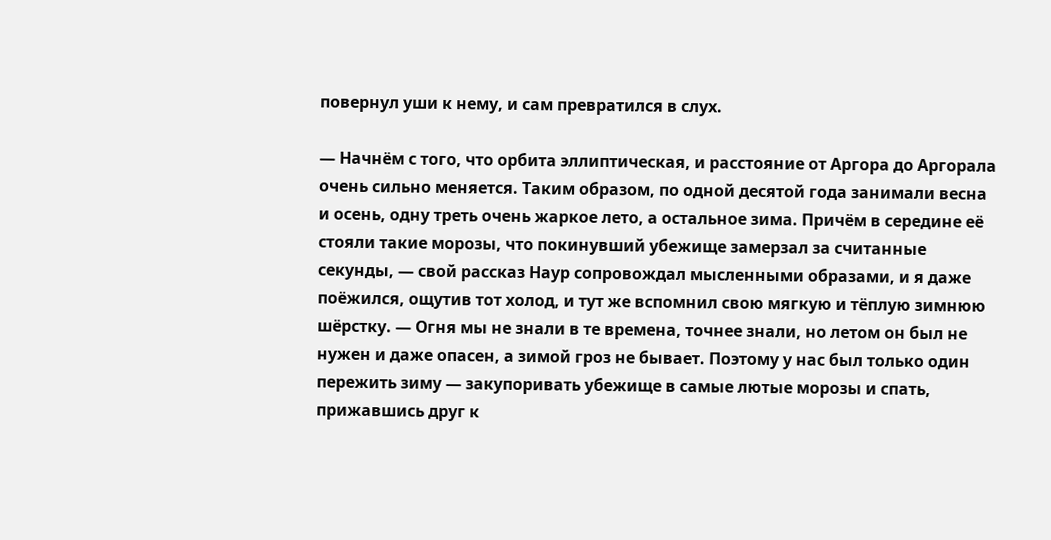повернул уши к нему, и сам превратился в слух.

— Начнём с того, что орбита эллиптическая, и расстояние от Аргора до Аргорала очень сильно меняется. Таким образом, по одной десятой года занимали весна и осень, одну треть очень жаркое лето, а остальное зима. Причём в середине её стояли такие морозы, что покинувший убежище замерзал за считанные секунды, — свой рассказ Наур сопровождал мысленными образами, и я даже поёжился, ощутив тот холод, и тут же вспомнил свою мягкую и тёплую зимнюю шёрстку. — Огня мы не знали в те времена, точнее знали, но летом он был не нужен и даже опасен, а зимой гроз не бывает. Поэтому у нас был только один пережить зиму — закупоривать убежище в самые лютые морозы и спать, прижавшись друг к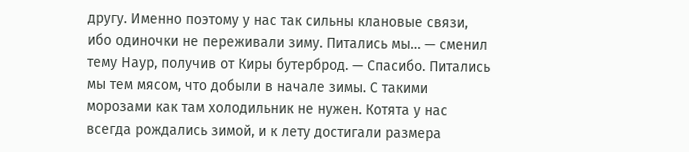другу. Именно поэтому у нас так сильны клановые связи, ибо одиночки не переживали зиму. Питались мы… — сменил тему Наур, получив от Киры бутерброд. — Спасибо. Питались мы тем мясом, что добыли в начале зимы. С такими морозами как там холодильник не нужен. Котята у нас всегда рождались зимой, и к лету достигали размера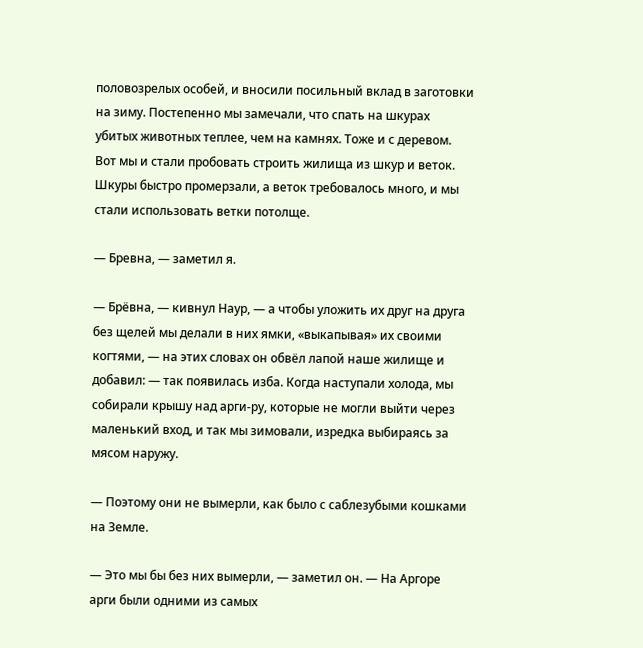половозрелых особей, и вносили посильный вклад в заготовки на зиму. Постепенно мы замечали, что спать на шкурах убитых животных теплее, чем на камнях. Тоже и с деревом. Вот мы и стали пробовать строить жилища из шкур и веток. Шкуры быстро промерзали, а веток требовалось много, и мы стали использовать ветки потолще.

— Бревна, — заметил я.

— Брёвна, — кивнул Наур, — а чтобы уложить их друг на друга без щелей мы делали в них ямки, «выкапывая» их своими когтями, — на этих словах он обвёл лапой наше жилище и добавил: — так появилась изба. Когда наступали холода, мы собирали крышу над арги-ру, которые не могли выйти через маленький вход, и так мы зимовали, изредка выбираясь за мясом наружу.

— Поэтому они не вымерли, как было с саблезубыми кошками на Земле.

— Это мы бы без них вымерли, — заметил он. — На Аргоре арги были одними из самых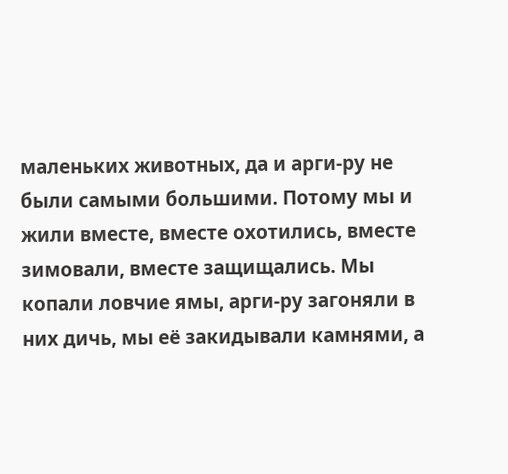маленьких животных, да и арги-ру не были самыми большими. Потому мы и жили вместе, вместе охотились, вместе зимовали, вместе защищались. Мы копали ловчие ямы, арги-ру загоняли в них дичь, мы её закидывали камнями, а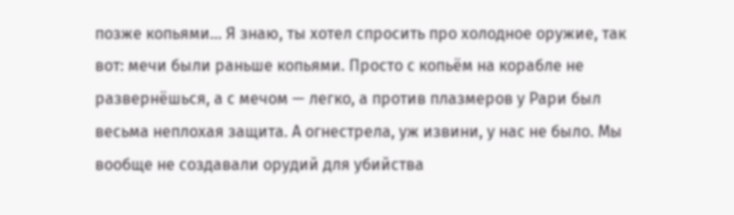позже копьями… Я знаю, ты хотел спросить про холодное оружие, так вот: мечи были раньше копьями. Просто с копьём на корабле не развернёшься, а с мечом — легко, а против плазмеров у Рари был весьма неплохая защита. А огнестрела, уж извини, у нас не было. Мы вообще не создавали орудий для убийства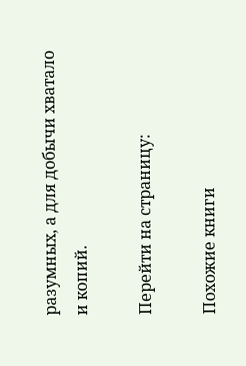разумных, а для добычи хватало и копий.

Перейти на страницу:

Похожие книги